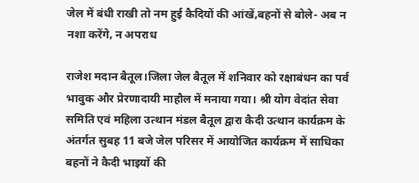जेल में बंधी राखी तो नम हुई कैदियों की आंखें,बहनों से बोले- अब न नशा करेंगे, न अपराध

राजेश मदान बैतूल।जिला जेल बैतूल में शनिवार को रक्षाबंधन का पर्व भावुक और प्रेरणादायी माहौल में मनाया गया। श्री योग वेदांत सेवा समिति एवं महिला उत्थान मंडल बैतूल द्वारा कैदी उत्थान कार्यक्रम के अंतर्गत सुबह 11 बजे जेल परिसर में आयोजित कार्यक्रम में साधिका बहनों ने कैदी भाइयों की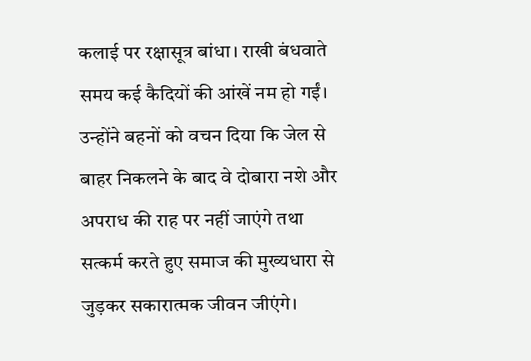कलाई पर रक्षासूत्र बांधा। राखी बंधवाते समय कई कैदियों की आंखें नम हो गईं। उन्होंने बहनों को वचन दिया कि जेल से बाहर निकलने के बाद वे दोबारा नशे और अपराध की राह पर नहीं जाएंगे तथा सत्कर्म करते हुए समाज की मुख्यधारा से जुड़कर सकारात्मक जीवन जीएंगे।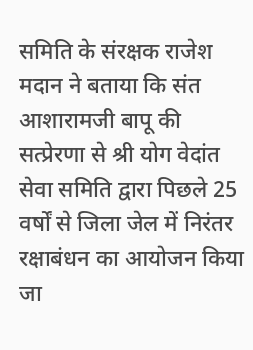समिति के संरक्षक राजेश मदान ने बताया कि संत आशारामजी बापू की सत्प्रेरणा से श्री योग वेदांत सेवा समिति द्वारा पिछले 25 वर्षों से जिला जेल में निरंतर रक्षाबंधन का आयोजन किया जा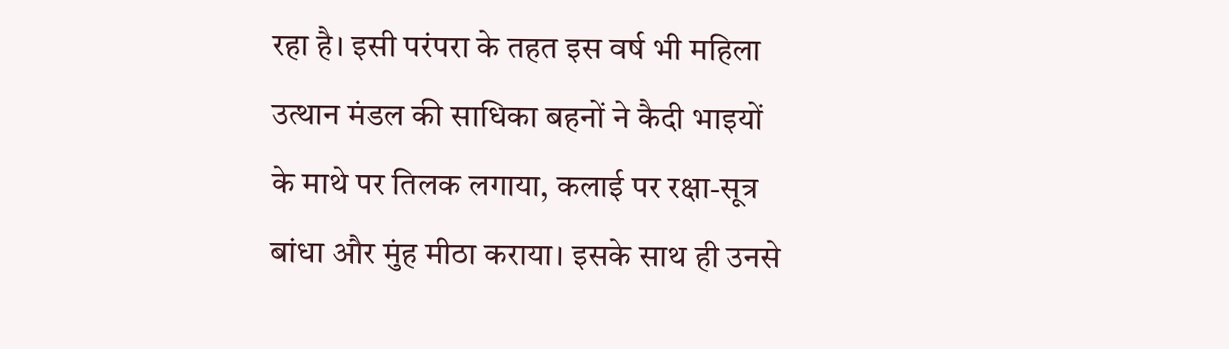रहा है। इसी परंपरा के तहत इस वर्ष भी महिला उत्थान मंडल की साधिका बहनों ने कैदी भाइयों के माथे पर तिलक लगाया, कलाई पर रक्षा-सूत्र बांधा और मुंह मीठा कराया। इसके साथ ही उनसे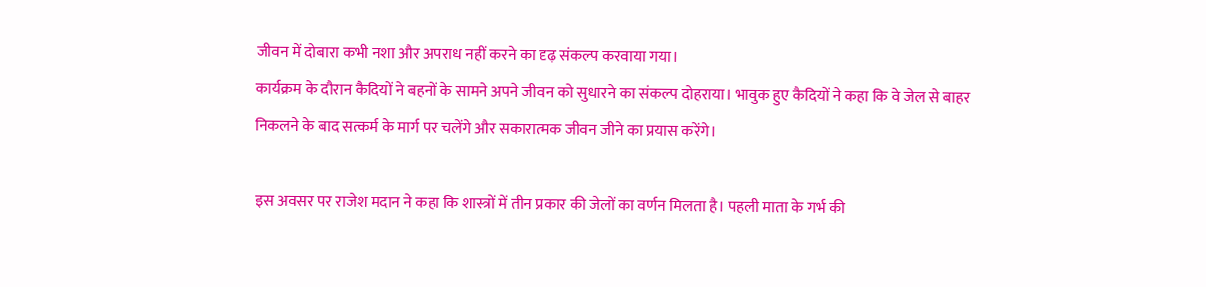जीवन में दोबारा कभी नशा और अपराध नहीं करने का दृढ़ संकल्प करवाया गया।
कार्यक्रम के दौरान कैदियों ने बहनों के सामने अपने जीवन को सुधारने का संकल्प दोहराया। भावुक हुए कैदियों ने कहा कि वे जेल से बाहर निकलने के बाद सत्कर्म के मार्ग पर चलेंगे और सकारात्मक जीवन जीने का प्रयास करेंगे।

इस अवसर पर राजेश मदान ने कहा कि शास्त्रों में तीन प्रकार की जेलों का वर्णन मिलता है। पहली माता के गर्भ की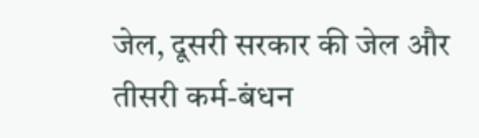जेल, दूसरी सरकार की जेल और तीसरी कर्म-बंधन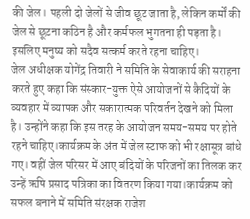की जेल। पहली दो जेलों से जीव छूट जाता है, लेकिन कर्मों की जेल से छूटना कठिन है और कर्मफल भुगतना ही पड़ता है। इसलिए मनुष्य को सदैव सत्कर्म करते रहना चाहिए।
जेल अधीक्षक योगेंद्र तिवारी ने समिति के सेवाकार्य की सराहना करते हुए कहा कि संस्कार-युक्त ऐसे आयोजनों से कैदियों के व्यवहार में व्यापक और सकारात्मक परिवर्तन देखने को मिला है। उन्होंने कहा कि इस तरह के आयोजन समय-समय पर होते रहने चाहिए।कार्यक्रम के अंत में जेल स्टाफ को भी रक्षासूत्र बांधे गए। वहीं जेल परिसर में आए बंदियों के परिजनों का तिलक कर उन्हें ऋषि प्रसाद पत्रिका का वितरण किया गया।कार्यक्रम को सफल बनाने में समिति संरक्षक राजेश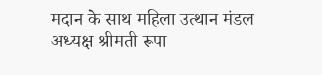मदान के साथ महिला उत्थान मंडल अध्यक्ष श्रीमती रूपा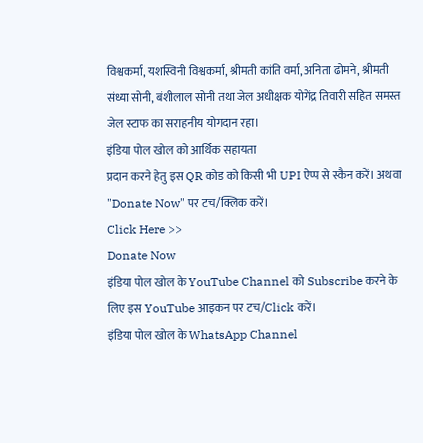विश्वकर्मा, यशस्विनी विश्वकर्मा, श्रीमती कांति वर्मा, अनिता ढोमने, श्रीमती संध्या सोनी, बंशीलाल सोनी तथा जेल अधीक्षक योगेंद्र तिवारी सहित समस्त जेल स्टाफ का सराहनीय योगदान रहा।
इंडिया पोल खोल को आर्थिक सहायता
प्रदान करने हेतु इस QR कोड को किसी भी UPI ऐप्प से स्कैन करें। अथवा "Donate Now" पर टच/क्लिक करें।
Click Here >>
Donate Now
इंडिया पोल खोल के YouTube Channel को Subscribe करने के लिए इस YouTube आइकन पर टच/Click करें।
इंडिया पोल खोल के WhatsApp Channel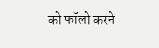को फॉलो करने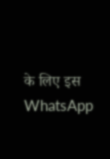के लिए इस WhatsApp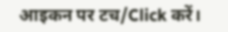आइकन पर टच/Click करें।